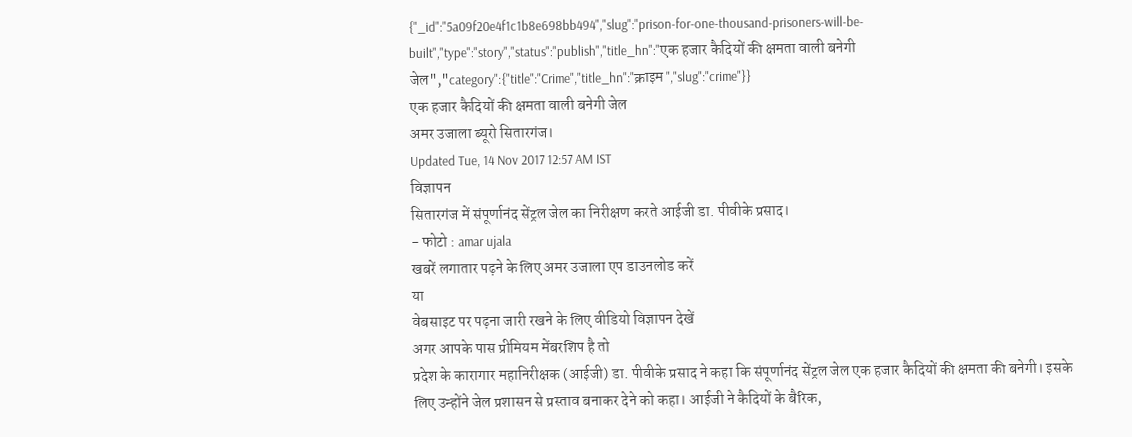{"_id":"5a09f20e4f1c1b8e698bb494","slug":"prison-for-one-thousand-prisoners-will-be-built","type":"story","status":"publish","title_hn":"एक हजार कैदियों की क्षमता वाली बनेगी जेल","category":{"title":"Crime","title_hn":"क्राइम ","slug":"crime"}}
एक हजार कैदियों की क्षमता वाली बनेगी जेल
अमर उजाला ब्यूरो सितारगंज।
Updated Tue, 14 Nov 2017 12:57 AM IST
विज्ञापन
सितारगंज में संपूर्णानंद सेंट्रल जेल का निरीक्षण करते आईजी डा. पीवीके प्रसाद।
- फोटो : amar ujala
खबरें लगातार पढ़ने के लिए अमर उजाला एप डाउनलोड करें
या
वेबसाइट पर पढ़ना जारी रखने के लिए वीडियो विज्ञापन देखें
अगर आपके पास प्रीमियम मेंबरशिप है तो
प्रदेश के कारागार महानिरीक्षक (आईजी) डा. पीवीके प्रसाद ने कहा कि संपूर्णानंद सेंट्रल जेल एक हजार कैदियों की क्षमता की बनेगी। इसके लिए उन्होंने जेल प्रशासन से प्रस्ताव बनाकर देने को कहा। आईजी ने कैदियों के बैरिक,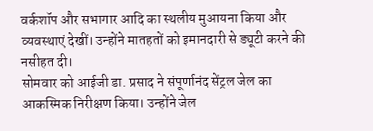वर्कशॉप और सभागार आदि का स्थलीय मुआयना किया और व्यवस्थाएं देखीं। उन्होंने मातहतों को इमानदारी से ड्यूटी करने की नसीहत दी।
सोमवार को आईजी डा. प्रसाद ने संपूर्णानंद सेंट्रल जेल का आकस्मिक निरीक्षण किया। उन्होंने जेल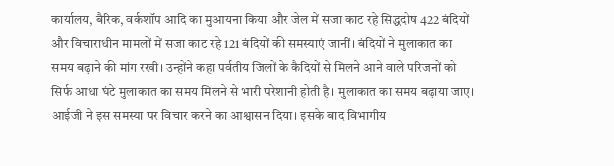कार्यालय, बैरिक, वर्कशॉप आदि का मुआयना किया और जेल में सजा काट रहे सिद्धदोष 422 बंदियों और विचाराधीन मामलों में सजा काट रहे 121 बंदियों की समस्याएं जानीं। बंदियों ने मुलाकात का समय बढ़ाने की मांग रखी। उन्होंने कहा पर्वतीय जिलों के कैदियों से मिलने आने वाले परिजनों को सिर्फ आधा घंटे मुलाकात का समय मिलने से भारी परेशानी होती है। मुलाकात का समय बढ़ाया जाए। आईजी ने इस समस्या पर विचार करने का आश्वासन दिया। इसके बाद विभागीय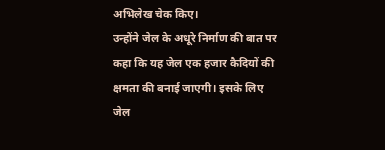अभिलेख चेक किए।
उन्होंने जेल के अधूरे निर्माण की बात पर कहा कि यह जेल एक हजार कैदियों की क्षमता की बनाई जाएगी। इसके लिए जेल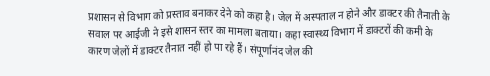प्रशासन से विभाग को प्रस्ताव बनाकर देने को कहा है। जेल में अस्पताल न होने और डाक्टर की तैनाती के सवाल पर आईजी ने इसे शासन स्तर का मामला बताया। कहा स्वास्थ्य विभाग में डाक्टरों की कमी के कारण जेलों में डाक्टर तैनात नहीं हो पा रहे हैं। संपूर्णानंद जेल की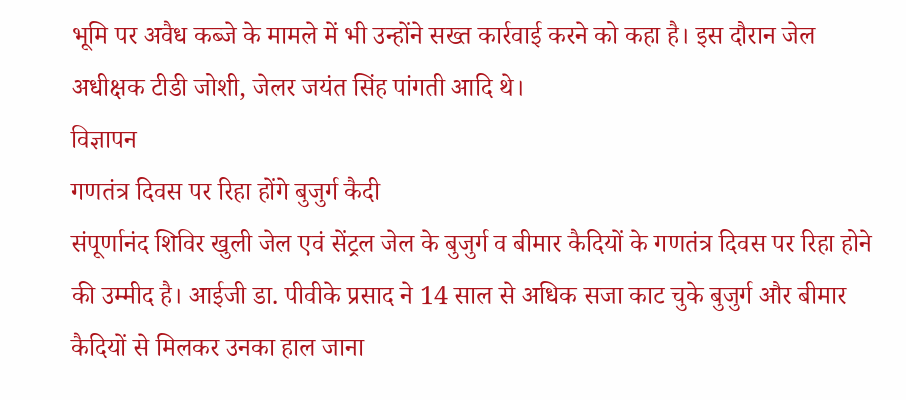भूमि पर अवैध कब्जे के मामले में भी उन्होंने सख्त कार्रवाई करने को कहा है। इस दौरान जेल अधीक्षक टीडी जोशी, जेलर जयंत सिंह पांगती आदि थे।
विज्ञापन
गणतंत्र दिवस पर रिहा होंगे बुजुर्ग कैदी
संपूर्णानंद शिविर खुली जेल एवं सेंट्रल जेल के बुजुर्ग व बीमार कैदियों के गणतंत्र दिवस पर रिहा होने की उम्मीद है। आईजी डा. पीवीके प्रसाद ने 14 साल से अधिक सजा काट चुके बुजुर्ग और बीमार कैदियों से मिलकर उनका हाल जाना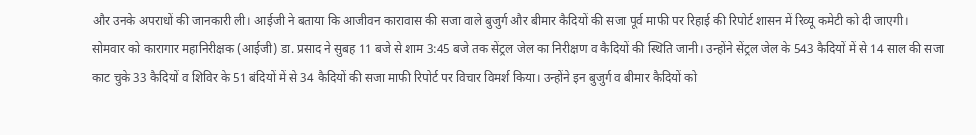और उनके अपराधों की जानकारी ली। आईजी ने बताया कि आजीवन कारावास की सजा वाले बुजुर्ग और बीमार कैदियों की सजा पूर्व माफी पर रिहाई की रिपोर्ट शासन में रिव्यू कमेटी को दी जाएगी।
सोमवार को कारागार महानिरीक्षक (आईजी) डा. प्रसाद ने सुबह 11 बजे से शाम 3:45 बजे तक सेंट्रल जेल का निरीक्षण व कैदियों की स्थिति जानी। उन्होंने सेंट्रल जेल के 543 कैदियों में से 14 साल की सजा काट चुके 33 कैदियों व शिविर के 51 बंदियों में से 34 कैदियों की सजा माफी रिपोर्ट पर विचार विमर्श किया। उन्होंने इन बुजुर्ग व बीमार कैदियों को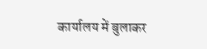कार्यालय में बुलाकर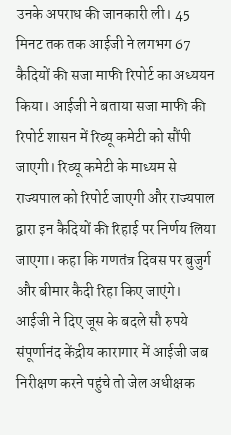उनके अपराध की जानकारी ली। 45 मिनट तक तक आईजी ने लगभग 67 कैदियों की सजा माफी रिपोर्ट का अध्ययन किया। आईजी ने बताया सजा माफी की रिपोर्ट शासन में रिव्यू कमेटी को सौंपी जाएगी। रिव्यू कमेटी के माध्यम से राज्यपाल को रिपोर्ट जाएगी और राज्यपाल द्वारा इन कैदियों की रिहाई पर निर्णय लिया जाएगा। कहा कि गणतंत्र दिवस पर बुजुर्ग और बीमार कैदी रिहा किए जाएंगे।
आईजी ने दिए जूस के बदले सौ रुपये
संपूर्णानंद केंद्रीय कारागार में आईजी जब निरीक्षण करने पहुंचे तो जेल अधीक्षक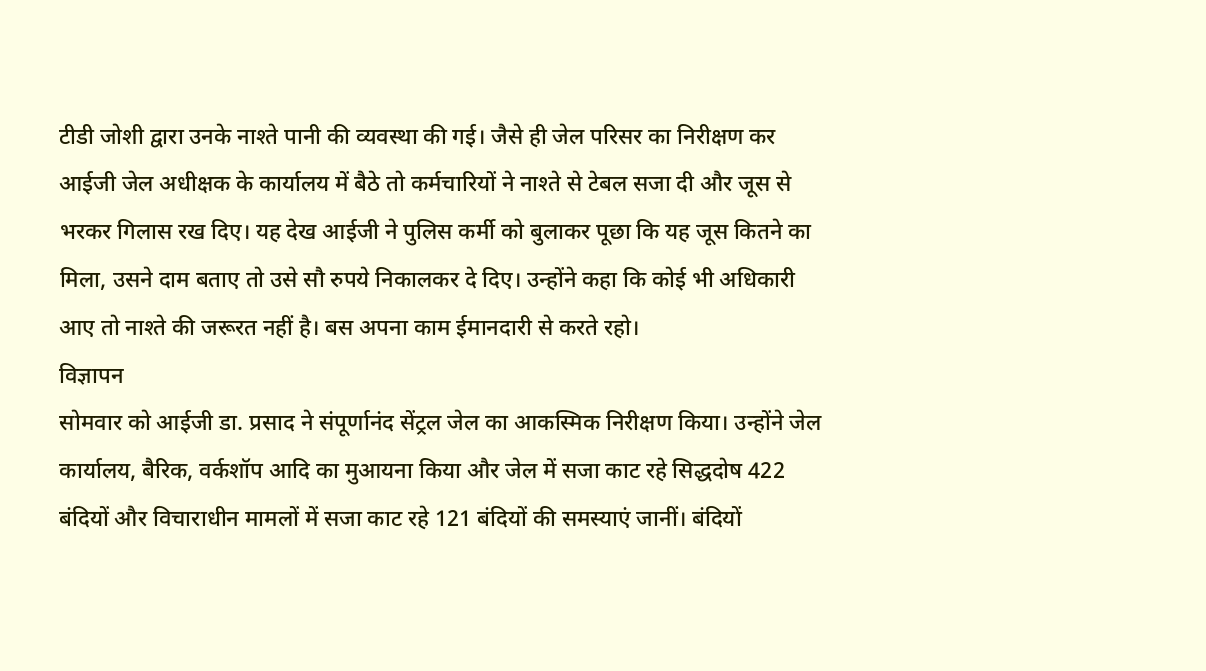टीडी जोशी द्वारा उनके नाश्ते पानी की व्यवस्था की गई। जैसे ही जेल परिसर का निरीक्षण कर आईजी जेल अधीक्षक के कार्यालय में बैठे तो कर्मचारियों ने नाश्ते से टेबल सजा दी और जूस से भरकर गिलास रख दिए। यह देख आईजी ने पुलिस कर्मी को बुलाकर पूछा कि यह जूस कितने का मिला, उसने दाम बताए तो उसे सौ रुपये निकालकर दे दिए। उन्होंने कहा कि कोई भी अधिकारी आए तो नाश्ते की जरूरत नहीं है। बस अपना काम ईमानदारी से करते रहो।
विज्ञापन
सोमवार को आईजी डा. प्रसाद ने संपूर्णानंद सेंट्रल जेल का आकस्मिक निरीक्षण किया। उन्होंने जेल कार्यालय, बैरिक, वर्कशॉप आदि का मुआयना किया और जेल में सजा काट रहे सिद्धदोष 422 बंदियों और विचाराधीन मामलों में सजा काट रहे 121 बंदियों की समस्याएं जानीं। बंदियों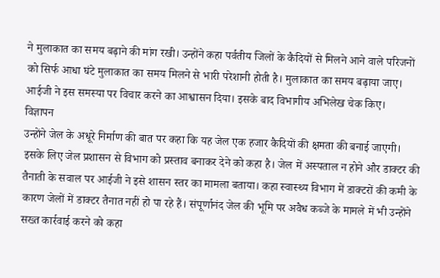ने मुलाकात का समय बढ़ाने की मांग रखी। उन्होंने कहा पर्वतीय जिलों के कैदियों से मिलने आने वाले परिजनों को सिर्फ आधा घंटे मुलाकात का समय मिलने से भारी परेशानी होती है। मुलाकात का समय बढ़ाया जाए। आईजी ने इस समस्या पर विचार करने का आश्वासन दिया। इसके बाद विभागीय अभिलेख चेक किए।
विज्ञापन
उन्होंने जेल के अधूरे निर्माण की बात पर कहा कि यह जेल एक हजार कैदियों की क्षमता की बनाई जाएगी। इसके लिए जेल प्रशासन से विभाग को प्रस्ताव बनाकर देने को कहा है। जेल में अस्पताल न होने और डाक्टर की तैनाती के सवाल पर आईजी ने इसे शासन स्तर का मामला बताया। कहा स्वास्थ्य विभाग में डाक्टरों की कमी के कारण जेलों में डाक्टर तैनात नहीं हो पा रहे हैं। संपूर्णानंद जेल की भूमि पर अवैध कब्जे के मामले में भी उन्होंने सख्त कार्रवाई करने को कहा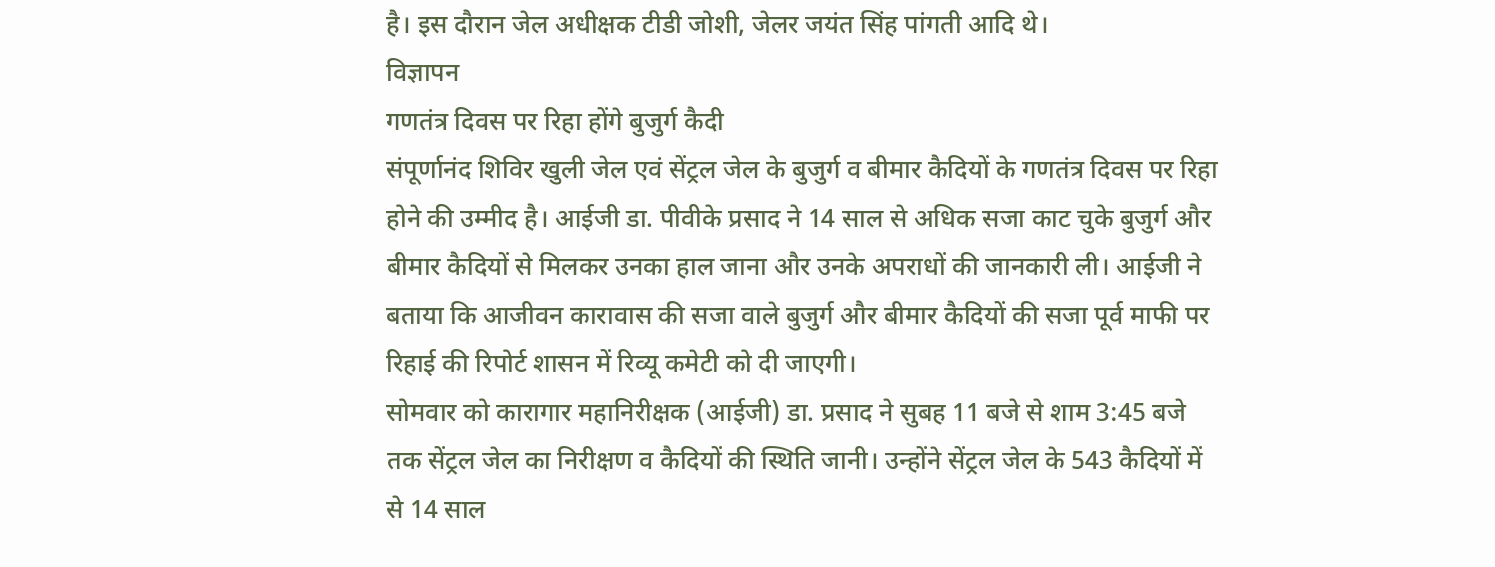है। इस दौरान जेल अधीक्षक टीडी जोशी, जेलर जयंत सिंह पांगती आदि थे।
विज्ञापन
गणतंत्र दिवस पर रिहा होंगे बुजुर्ग कैदी
संपूर्णानंद शिविर खुली जेल एवं सेंट्रल जेल के बुजुर्ग व बीमार कैदियों के गणतंत्र दिवस पर रिहा होने की उम्मीद है। आईजी डा. पीवीके प्रसाद ने 14 साल से अधिक सजा काट चुके बुजुर्ग और बीमार कैदियों से मिलकर उनका हाल जाना और उनके अपराधों की जानकारी ली। आईजी ने बताया कि आजीवन कारावास की सजा वाले बुजुर्ग और बीमार कैदियों की सजा पूर्व माफी पर रिहाई की रिपोर्ट शासन में रिव्यू कमेटी को दी जाएगी।
सोमवार को कारागार महानिरीक्षक (आईजी) डा. प्रसाद ने सुबह 11 बजे से शाम 3:45 बजे तक सेंट्रल जेल का निरीक्षण व कैदियों की स्थिति जानी। उन्होंने सेंट्रल जेल के 543 कैदियों में से 14 साल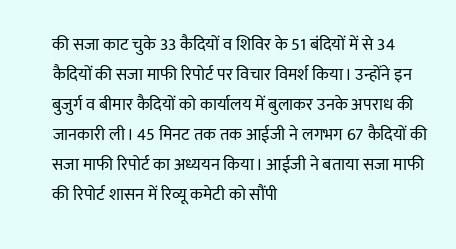की सजा काट चुके 33 कैदियों व शिविर के 51 बंदियों में से 34 कैदियों की सजा माफी रिपोर्ट पर विचार विमर्श किया। उन्होंने इन बुजुर्ग व बीमार कैदियों को कार्यालय में बुलाकर उनके अपराध की जानकारी ली। 45 मिनट तक तक आईजी ने लगभग 67 कैदियों की सजा माफी रिपोर्ट का अध्ययन किया। आईजी ने बताया सजा माफी की रिपोर्ट शासन में रिव्यू कमेटी को सौंपी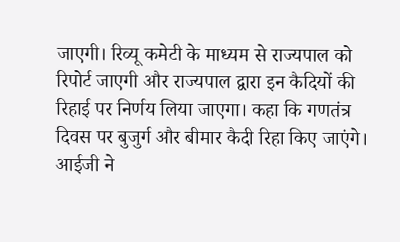जाएगी। रिव्यू कमेटी के माध्यम से राज्यपाल को रिपोर्ट जाएगी और राज्यपाल द्वारा इन कैदियों की रिहाई पर निर्णय लिया जाएगा। कहा कि गणतंत्र दिवस पर बुजुर्ग और बीमार कैदी रिहा किए जाएंगे।
आईजी ने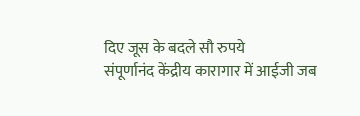दिए जूस के बदले सौ रुपये
संपूर्णानंद केंद्रीय कारागार में आईजी जब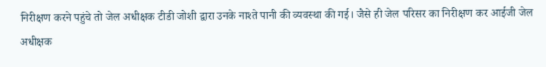निरीक्षण करने पहुंचे तो जेल अधीक्षक टीडी जोशी द्वारा उनके नाश्ते पानी की व्यवस्था की गई। जैसे ही जेल परिसर का निरीक्षण कर आईजी जेल अधीक्षक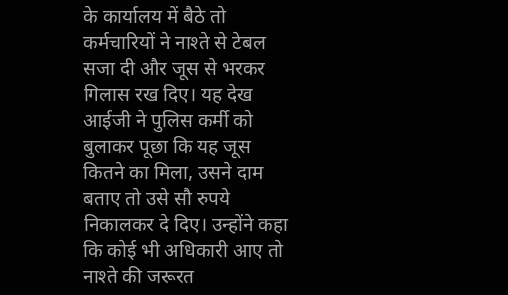के कार्यालय में बैठे तो कर्मचारियों ने नाश्ते से टेबल सजा दी और जूस से भरकर गिलास रख दिए। यह देख आईजी ने पुलिस कर्मी को बुलाकर पूछा कि यह जूस कितने का मिला, उसने दाम बताए तो उसे सौ रुपये निकालकर दे दिए। उन्होंने कहा कि कोई भी अधिकारी आए तो नाश्ते की जरूरत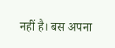नहीं है। बस अपना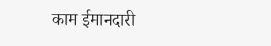काम ईमानदारी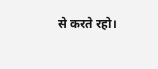से करते रहो।